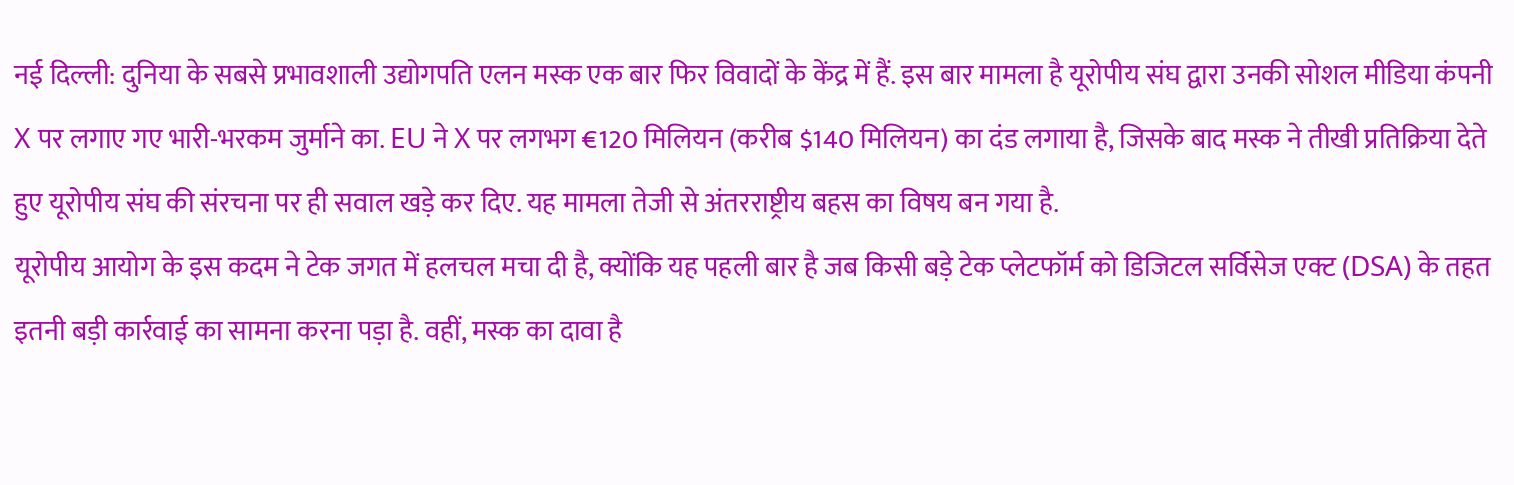नई दिल्ली: दुनिया के सबसे प्रभावशाली उद्योगपति एलन मस्क एक बार फिर विवादों के केंद्र में हैं. इस बार मामला है यूरोपीय संघ द्वारा उनकी सोशल मीडिया कंपनी X पर लगाए गए भारी-भरकम जुर्माने का. EU ने X पर लगभग €120 मिलियन (करीब $140 मिलियन) का दंड लगाया है, जिसके बाद मस्क ने तीखी प्रतिक्रिया देते हुए यूरोपीय संघ की संरचना पर ही सवाल खड़े कर दिए. यह मामला तेजी से अंतरराष्ट्रीय बहस का विषय बन गया है.
यूरोपीय आयोग के इस कदम ने टेक जगत में हलचल मचा दी है, क्योंकि यह पहली बार है जब किसी बड़े टेक प्लेटफॉर्म को डिजिटल सर्विसेज एक्ट (DSA) के तहत इतनी बड़ी कार्रवाई का सामना करना पड़ा है. वहीं, मस्क का दावा है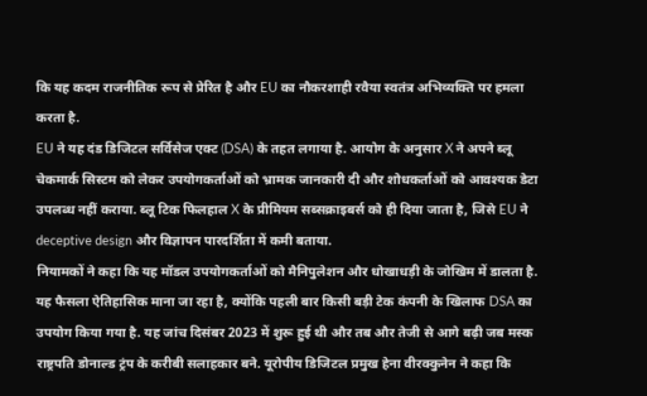कि यह कदम राजनीतिक रूप से प्रेरित है और EU का नौकरशाही रवैया स्वतंत्र अभिव्यक्ति पर हमला करता है.
EU ने यह दंड डिजिटल सर्विसेज एक्ट (DSA) के तहत लगाया है. आयोग के अनुसार X ने अपने ब्लू चेकमार्क सिस्टम को लेकर उपयोगकर्ताओं को भ्रामक जानकारी दी और शोधकर्ताओं को आवश्यक डेटा उपलब्ध नहीं कराया. ब्लू टिक फिलहाल X के प्रीमियम सब्सक्राइबर्स को ही दिया जाता है, जिसे EU ने deceptive design और विज्ञापन पारदर्शिता में कमी बताया.
नियामकों ने कहा कि यह मॉडल उपयोगकर्ताओं को मैनिपुलेशन और धोखाधड़ी के जोखिम में डालता है. यह फैसला ऐतिहासिक माना जा रहा है, क्योंकि पहली बार किसी बड़ी टेक कंपनी के खिलाफ DSA का उपयोग किया गया है. यह जांच दिसंबर 2023 में शुरू हुई थी और तब और तेजी से आगे बढ़ी जब मस्क राष्ट्रपति डोनाल्ड ट्रंप के करीबी सलाहकार बने. यूरोपीय डिजिटल प्रमुख हेना वीरक्कुनेन ने कहा कि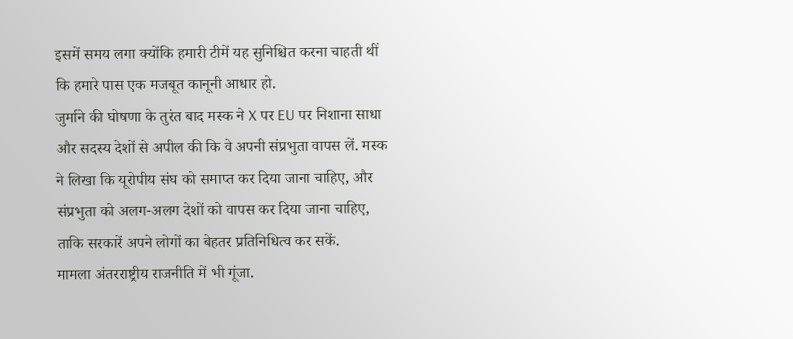इसमें समय लगा क्योंकि हमारी टीमें यह सुनिश्चित करना चाहती थीं कि हमारे पास एक मजबूत कानूनी आधार हो.
जुर्माने की घोषणा के तुरंत बाद मस्क ने X पर EU पर निशाना साधा और सदस्य देशों से अपील की कि वे अपनी संप्रभुता वापस लें. मस्क ने लिखा कि यूरोपीय संघ को समाप्त कर दिया जाना चाहिए, और संप्रभुता को अलग-अलग देशों को वापस कर दिया जाना चाहिए, ताकि सरकारें अपने लोगों का बेहतर प्रतिनिधित्व कर सकें.
मामला अंतरराष्ट्रीय राजनीति में भी गूंजा.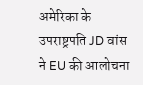अमेरिका के उपराष्ट्रपति JD वांस ने EU की आलोचना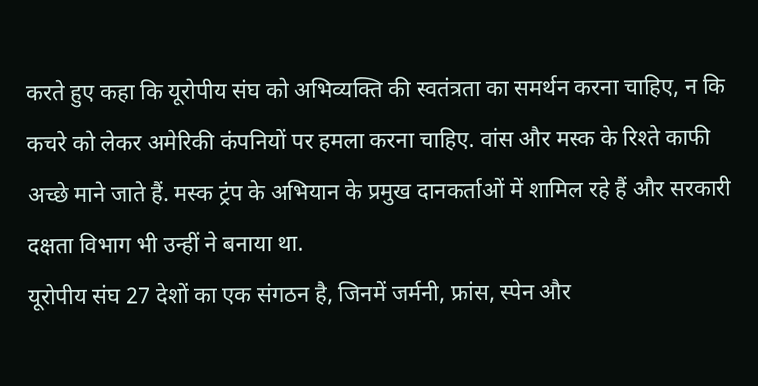करते हुए कहा कि यूरोपीय संघ को अभिव्यक्ति की स्वतंत्रता का समर्थन करना चाहिए, न कि कचरे को लेकर अमेरिकी कंपनियों पर हमला करना चाहिए. वांस और मस्क के रिश्ते काफी अच्छे माने जाते हैं. मस्क ट्रंप के अभियान के प्रमुख दानकर्ताओं में शामिल रहे हैं और सरकारी दक्षता विभाग भी उन्हीं ने बनाया था.
यूरोपीय संघ 27 देशों का एक संगठन है, जिनमें जर्मनी, फ्रांस, स्पेन और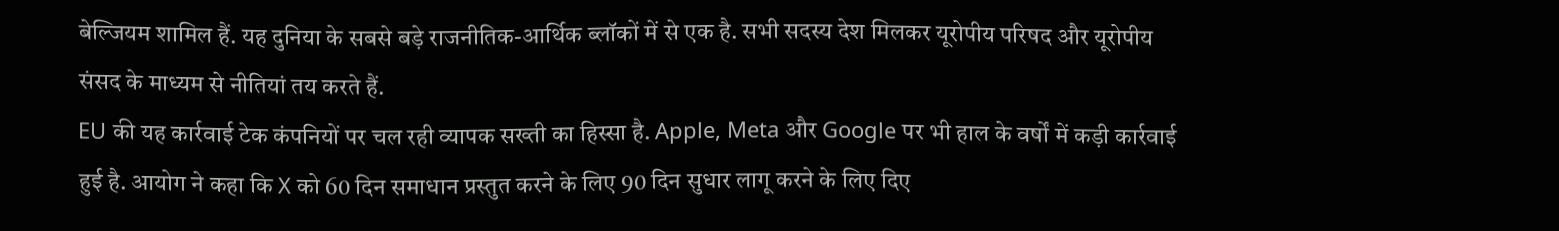बेल्जियम शामिल हैं. यह दुनिया के सबसे बड़े राजनीतिक-आर्थिक ब्लॉकों में से एक है. सभी सदस्य देश मिलकर यूरोपीय परिषद और यूरोपीय संसद के माध्यम से नीतियां तय करते हैं.
EU की यह कार्रवाई टेक कंपनियों पर चल रही व्यापक सख्ती का हिस्सा है. Apple, Meta और Google पर भी हाल के वर्षों में कड़ी कार्रवाई हुई है. आयोग ने कहा कि X को 60 दिन समाधान प्रस्तुत करने के लिए 90 दिन सुधार लागू करने के लिए दिए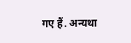गए हैं. अन्यथा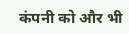कंपनी को और भी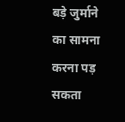बड़े जुर्माने का सामना करना पड़ सकता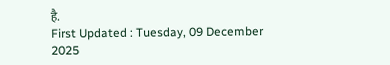है.
First Updated : Tuesday, 09 December 2025